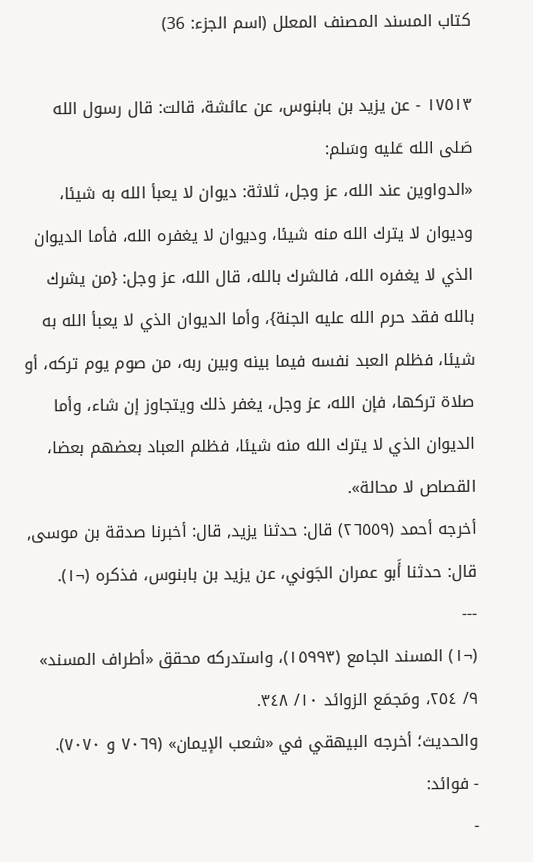كتاب المسند المصنف المعلل (اسم الجزء: 36)

١٧٥١٣ - عن يزيد بن بابنوس، عن عائشة، قالت: قال رسول الله صَلى الله عَليه وسَلم:
«الدواوين عند الله، عز وجل، ثلاثة: ديوان لا يعبأ الله به شيئا، وديوان لا يترك الله منه شيئا، وديوان لا يغفره الله، فأما الديوان الذي لا يغفره الله، فالشرك بالله، قال الله، عز وجل: {من يشرك بالله فقد حرم الله عليه الجنة}، وأما الديوان الذي لا يعبأ الله به شيئا، فظلم العبد نفسه فيما بينه وبين ربه، من صوم يوم تركه، أو صلاة تركها، فإن الله، عز وجل، يغفر ذلك ويتجاوز إن شاء، وأما الديوان الذي لا يترك الله منه شيئا، فظلم العباد بعضهم بعضا، القصاص لا محالة».
أخرجه أحمد (٢٦٥٥٩) قال: حدثنا يزيد, قال: أخبرنا صدقة بن موسى, قال: حدثنا أَبو عمران الجَوني، عن يزيد بن بابنوس، فذكره (¬١).
---
(¬١) المسند الجامع (١٥٩٩٣)، واستدركه محقق «أطراف المسند» ٩/ ٢٥٤، ومَجمَع الزوائد ١٠/ ٣٤٨.
والحديث؛ أخرجه البيهقي في «شعب الإيمان» (٧٠٦٩ و ٧٠٧٠).
- فوائد:
-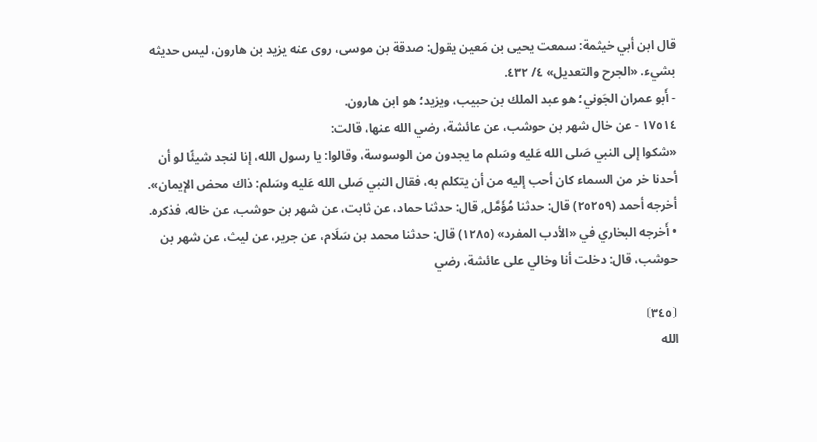قال ابن أبي خيثمة: سمعت يحيى بن مَعين يقول: صدقة بن موسى، روى عنه يزيد بن هارون، ليس حديثه بشيء. «الجرح والتعديل» ٤/ ٤٣٢.
- أَبو عمران الجَوني؛ هو عبد الملك بن حبيب، ويزيد؛ هو ابن هارون.
١٧٥١٤ - عن خال شهر بن حوشب، عن عائشة، رضي الله عنها، قالت:
«شكوا إلى النبي صَلى الله عَليه وسَلم ما يجدون من الوسوسة، وقالوا: يا رسول الله، إنا لنجد شيئًا لو أن أحدنا خر من السماء كان أحب إليه من أن يتكلم به، فقال النبي صَلى الله عَليه وسَلم: ذاك محض الإيمان».
أخرجه أحمد (٢٥٢٥٩) قال: حدثنا مُؤَمَّل, قال: حدثنا حماد، عن ثابت، عن شهر بن حوشب، عن خاله، فذكره.
• أَخرجه البخاري في «الأدب المفرد» (١٢٨٥) قال: حدثنا محمد بن سَلَام، عن جرير، عن ليث، عن شهر بن حوشب، قال: دخلت أنا وخالي على عائشة، رضي

⦗٣٤٥⦘
الله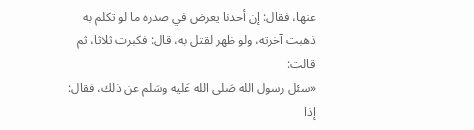عنها، فقال: إن أحدنا يعرض في صدره ما لو تكلم به ذهبت آخرته، ولو ظهر لقتل به، قال: فكبرت ثلاثا، ثم قالت:
«سئل رسول الله صَلى الله عَليه وسَلم عن ذلك، فقال: إذا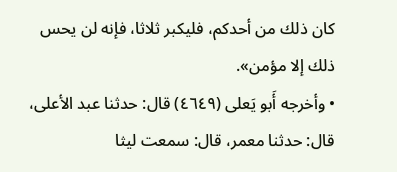كان ذلك من أحدكم، فليكبر ثلاثا، فإنه لن يحس ذلك إلا مؤمن».
• وأخرجه أَبو يَعلى (٤٦٤٩) قال: حدثنا عبد الأعلى، قال: حدثنا معمر، قال: سمعت ليثا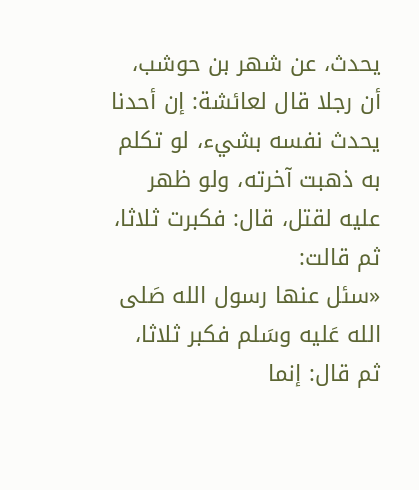يحدث، عن شهر بن حوشب، أن رجلا قال لعائشة: إن أحدنا يحدث نفسه بشيء، لو تكلم به ذهبت آخرته، ولو ظهر عليه لقتل، قال: فكبرت ثلاثا، ثم قالت:
«سئل عنها رسول الله صَلى الله عَليه وسَلم فكبر ثلاثا، ثم قال: إنما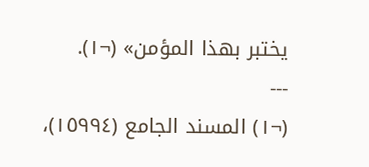يختبر بهذا المؤمن» (¬١).
---
(¬١) المسند الجامع (١٥٩٩٤)،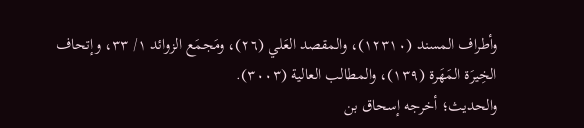وأطراف المسند (١٢٣١٠)، والمقصد العَلي (٢٦)، ومَجمَع الزوائد ١/ ٣٣، وإتحاف الخِيرَة المَهَرة (١٣٩)، والمطالب العالية (٣٠٠٣).
والحديث؛ أخرجه إسحاق بن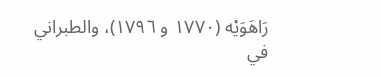رَاهَوَيْه (١٧٧٠ و ١٧٩٦)، والطبراني في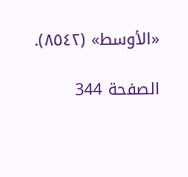«الأوسط» (٨٥٤٢).

الصفحة 344